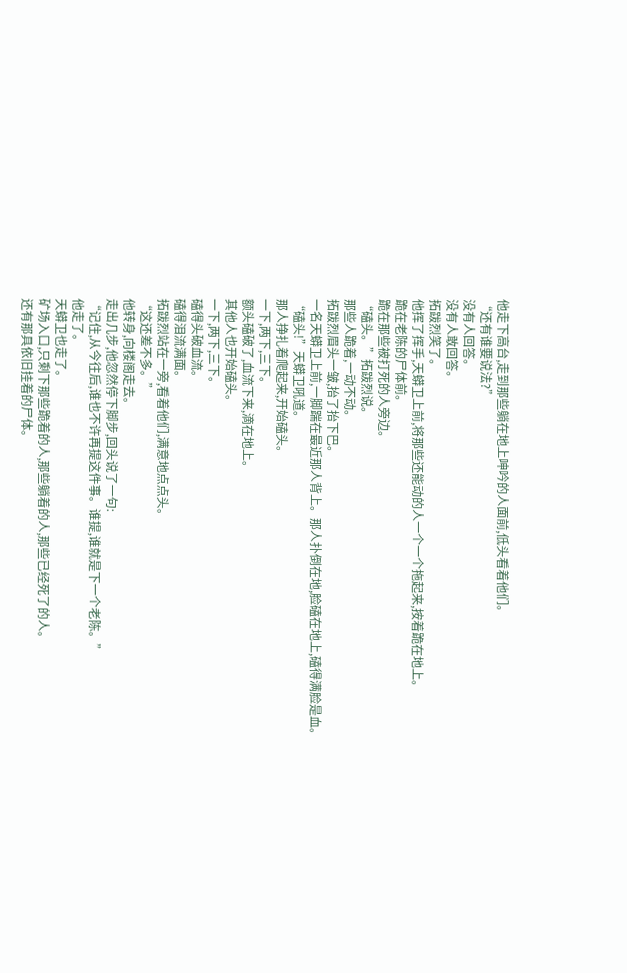他走下高台,走到那些躺在地上呻吟的人面前,低头看着他们。
“还有谁要说法?”
没有人回答。
没有人敢回答。
拓跋烈笑了。
他挥了挥手,天蟒卫上前,将那些还能动的人一个一个拖起来,按着跪在地上。
跪在老陈的尸体前。
跪在那些被打死的人旁边。
“磕头。”拓跋烈说。
那些人跪着,一动不动。
拓跋烈眉头一皱,抬了抬下巴。
一名天蟒卫上前,一脚踹在最近那人背上。那人扑倒在地,脸磕在地上,磕得满脸是血。
“磕头!”天蟒卫吼道。
那人挣扎着爬起来,开始磕头。
一下,两下,三下。
额头磕破了,血流下来,滴在地上。
其他人也开始磕头。
一下,两下,三下。
磕得头破血流。
磕得泪流满面。
拓跋烈站在一旁,看着他们,满意地点点头。
“这还差不多。”
他转身,向楼阁走去。
走出几步,他忽然停下脚步,回头说了一句:
“记住,从今往后,谁也不许再提这件事。谁提,谁就是下一个老陈。”
他走了。
天蟒卫也走了。
矿场入口,只剩下那些跪着的人,那些躺着的人,那些已经死了的人。
还有那具依旧挂着的尸体。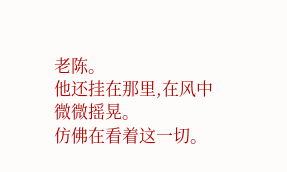老陈。
他还挂在那里,在风中微微摇晃。
仿佛在看着这一切。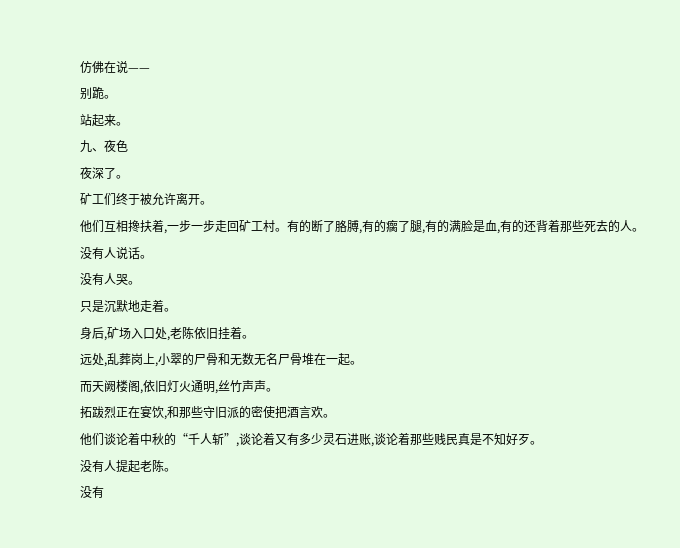仿佛在说——
别跪。
站起来。
九、夜色
夜深了。
矿工们终于被允许离开。
他们互相搀扶着,一步一步走回矿工村。有的断了胳膊,有的瘸了腿,有的满脸是血,有的还背着那些死去的人。
没有人说话。
没有人哭。
只是沉默地走着。
身后,矿场入口处,老陈依旧挂着。
远处,乱葬岗上,小翠的尸骨和无数无名尸骨堆在一起。
而天阙楼阁,依旧灯火通明,丝竹声声。
拓跋烈正在宴饮,和那些守旧派的密使把酒言欢。
他们谈论着中秋的“千人斩”,谈论着又有多少灵石进账,谈论着那些贱民真是不知好歹。
没有人提起老陈。
没有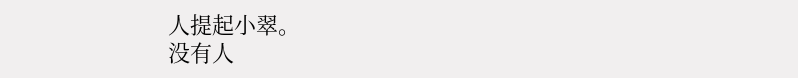人提起小翠。
没有人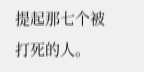提起那七个被打死的人。